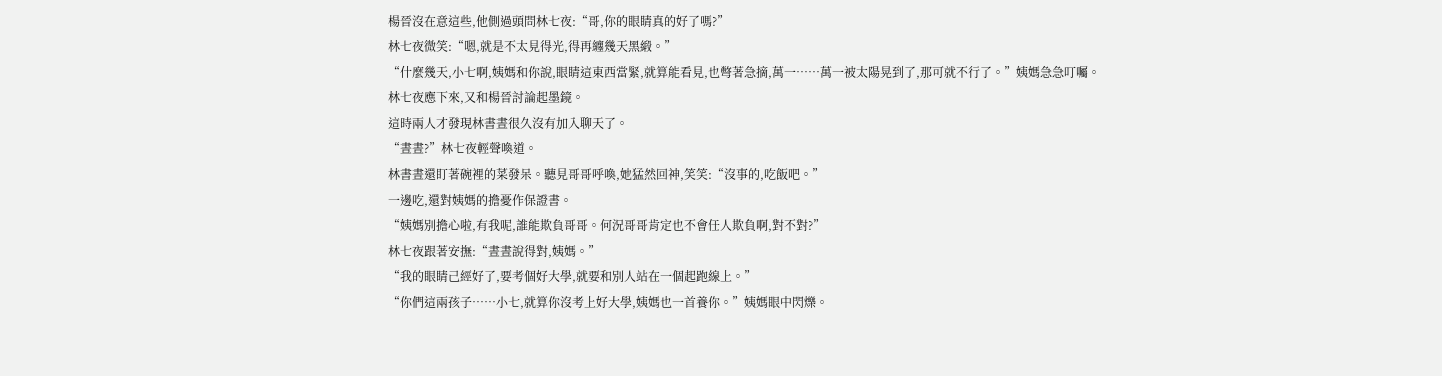楊晉沒在意這些,他側過頭問林七夜:“哥,你的眼睛真的好了嗎?”
林七夜微笑:“嗯,就是不太見得光,得再纏幾天黑緞。”
“什麼幾天,小七啊,姨媽和你說,眼睛這東西當緊,就算能看見,也彆著急摘,萬一……萬一被太陽晃到了,那可就不行了。”姨媽急急叮囑。
林七夜應下來,又和楊晉討論起墨鏡。
這時兩人才發現林書晝很久沒有加入聊天了。
“晝晝?”林七夜輕聲喚道。
林書晝還盯著碗裡的菜發呆。聽見哥哥呼喚,她猛然回神,笑笑:“沒事的,吃飯吧。”
一邊吃,還對姨媽的擔憂作保證書。
“姨媽別擔心啦,有我呢,誰能欺負哥哥。何況哥哥肯定也不會任人欺負啊,對不對?”
林七夜跟著安撫:“晝晝說得對,姨媽。”
“我的眼睛己經好了,要考個好大學,就要和別人站在一個起跑線上。”
“你們這兩孩子……小七,就算你沒考上好大學,姨媽也一首養你。”姨媽眼中閃爍。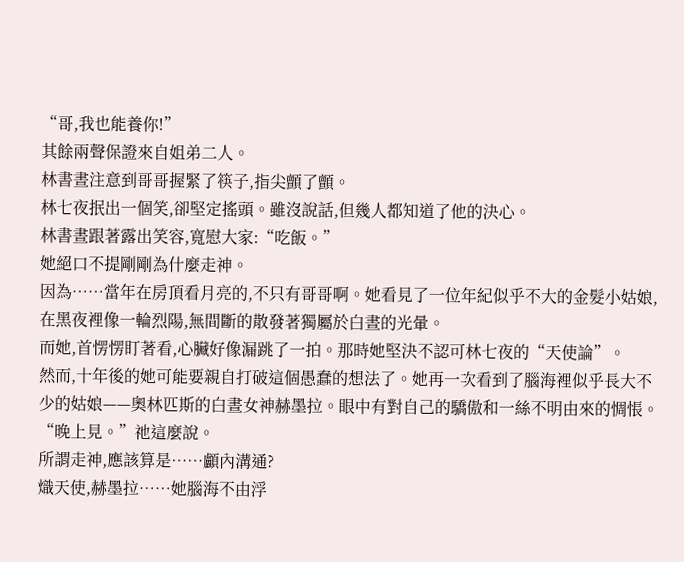“哥,我也能養你!”
其餘兩聲保證來自姐弟二人。
林書晝注意到哥哥握緊了筷子,指尖顫了顫。
林七夜抿出一個笑,卻堅定搖頭。雖沒說話,但幾人都知道了他的決心。
林書晝跟著露出笑容,寬慰大家:“吃飯。”
她絕口不提剛剛為什麼走神。
因為……當年在房頂看月亮的,不只有哥哥啊。她看見了一位年紀似乎不大的金髮小姑娘,在黑夜裡像一輪烈陽,無間斷的散發著獨屬於白晝的光暈。
而她,首愣愣盯著看,心臟好像漏跳了一拍。那時她堅決不認可林七夜的“天使論”。
然而,十年後的她可能要親自打破這個愚蠢的想法了。她再一次看到了腦海裡似乎長大不少的姑娘——奧林匹斯的白晝女神赫墨拉。眼中有對自己的驕傲和一絲不明由來的惆悵。
“晚上見。”祂這麼說。
所謂走神,應該算是……顱內溝通?
熾天使,赫墨拉……她腦海不由浮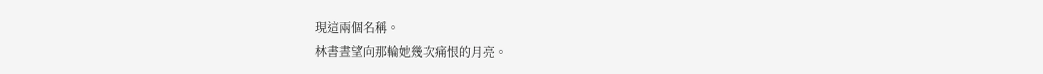現這兩個名稱。
林書晝望向那輪她幾次痛恨的月亮。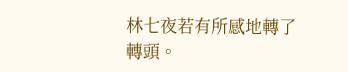林七夜若有所感地轉了轉頭。